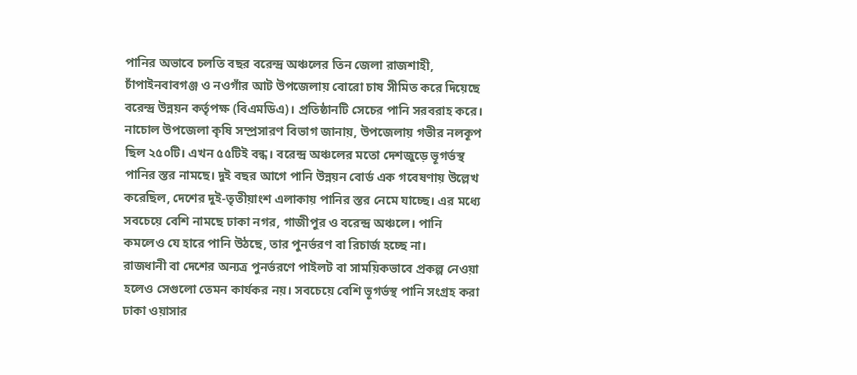পানির অভাবে চলতি বছর বরেন্দ্র অঞ্চলের তিন জেলা রাজশাহী, চাঁপাইনবাবগঞ্জ ও নওগাঁর আট উপজেলায় বোরো চাষ সীমিত করে দিয়েছে বরেন্দ্র উন্নয়ন কর্তৃপক্ষ (বিএমডিএ)। প্রতিষ্ঠানটি সেচের পানি সরবরাহ করে। নাচোল উপজেলা কৃষি সম্প্রসারণ বিভাগ জানায়, উপজেলায় গভীর নলকূপ ছিল ২৫০টি। এখন ৫৫টিই বন্ধ। বরেন্দ্র অঞ্চলের মতো দেশজুড়ে ভূগর্ভস্থ পানির স্তর নামছে। দুই বছর আগে পানি উন্নয়ন বোর্ড এক গবেষণায় উল্লেখ করেছিল, দেশের দুই-তৃতীয়াংশ এলাকায় পানির স্তর নেমে যাচ্ছে। এর মধ্যে সবচেয়ে বেশি নামছে ঢাকা নগর, গাজীপুর ও বরেন্দ্র অঞ্চলে। পানি কমলেও যে হারে পানি উঠছে, তার পুনর্ভরণ বা রিচার্জ হচ্ছে না।
রাজধানী বা দেশের অন্যত্র পুনর্ভরণে পাইলট বা সাময়িকভাবে প্রকল্প নেওয়া হলেও সেগুলো তেমন কার্যকর নয়। সবচেয়ে বেশি ভূগর্ভস্থ পানি সংগ্রহ করা ঢাকা ওয়াসার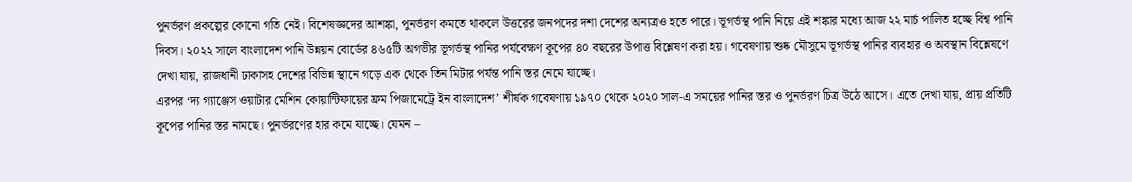পুনর্ভরণ প্রকল্পের কোনো গতি নেই। বিশেষজ্ঞদের আশঙ্কা, পুনর্ভরণ কমতে থাকলে উত্তরের জনপদের দশা দেশের অন্যত্রও হতে পারে। ভূগর্ভস্থ পানি নিয়ে এই শঙ্কার মধ্যে আজ ২২ মার্চ পালিত হচ্ছে বিশ্ব পানি দিবস। ২০২২ সালে বাংলাদেশ পানি উন্নয়ন বোর্ডের ৪৬৫টি অগভীর ভূগর্ভস্থ পানির পর্যবেক্ষণ কূপের ৪০ বছরের উপাত্ত বিশ্লেষণ করা হয়। গবেষণায় শুষ্ক মৌসুমে ভূগর্ভস্থ পানির ব্যবহার ও অবস্থান বিশ্লেষণে দেখা যায়, রাজধানী ঢাকাসহ দেশের বিভিন্ন স্থানে গড়ে এক থেকে তিন মিটার পর্যন্ত পানি স্তর নেমে যাচ্ছে।
এরপর ‘দ্য গ্যাঞ্জেস ওয়াটার মেশিন কোয়ান্টিফায়ের ফ্রম পিজামেট্রে ইন বাংলাদেশ’ শীর্ষক গবেষণায় ১৯৭০ থেকে ২০২০ সাল-এ সময়ের পানির স্তর ও পুনর্ভরণ চিত্র উঠে আসে। এতে দেখা যায়, প্রায় প্রতিটি কূপের পানির স্তর নামছে। পুনর্ভরণের হার কমে যাচ্ছে। যেমন –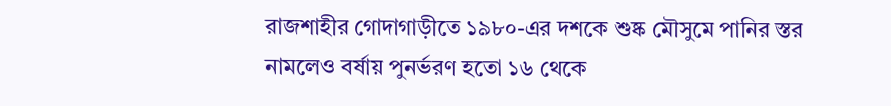রাজশাহীর গোদাগাড়ীতে ১৯৮০-এর দশকে শুষ্ক মৌসুমে পানির স্তর নামলেও বর্ষায় পুনর্ভরণ হতো ১৬ থেকে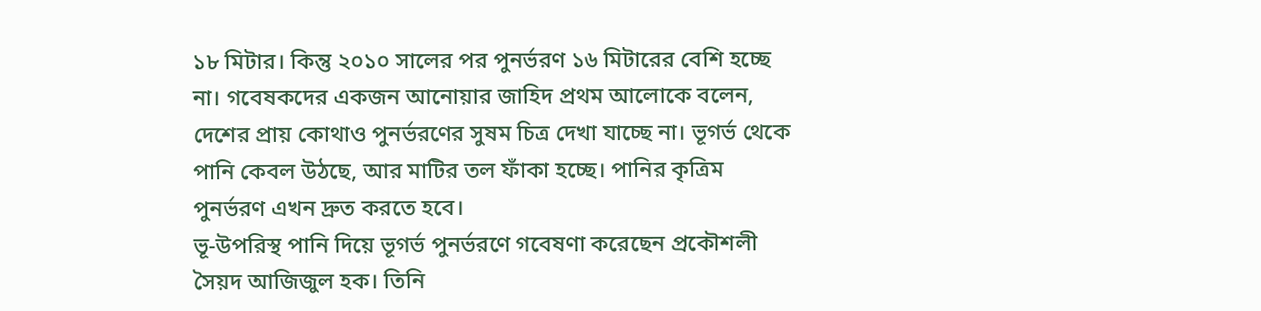১৮ মিটার। কিন্তু ২০১০ সালের পর পুনর্ভরণ ১৬ মিটারের বেশি হচ্ছে না। গবেষকদের একজন আনোয়ার জাহিদ প্রথম আলোকে বলেন, দেশের প্রায় কোথাও পুনর্ভরণের সুষম চিত্র দেখা যাচ্ছে না। ভূগর্ভ থেকে পানি কেবল উঠছে, আর মাটির তল ফাঁকা হচ্ছে। পানির কৃত্রিম পুনর্ভরণ এখন দ্রুত করতে হবে।
ভূ-উপরিস্থ পানি দিয়ে ভূগর্ভ পুনর্ভরণে গবেষণা করেছেন প্রকৌশলী সৈয়দ আজিজুল হক। তিনি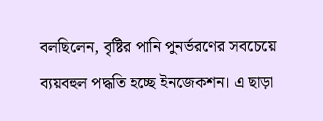বলছিলেন, বৃষ্টির পানি পুনর্ভরণের সবচেয়ে ব্যয়বহুল পদ্ধতি হচ্ছে ইনজেকশন। এ ছাড়া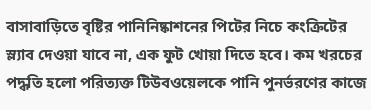বাসাবাড়িতে বৃষ্টির পানিনিষ্কাশনের পিটের নিচে কংক্রিটের স্ল্যাব দেওয়া যাবে না, এক ফুট খোয়া দিতে হবে। কম খরচের পদ্ধতি হলো পরিত্যক্ত টিউবওয়েলকে পানি পুনর্ভরণের কাজে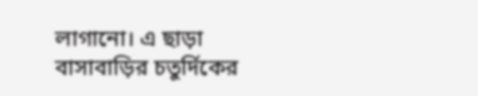লাগানো। এ ছাড়া বাসাবাড়ির চতুর্দিকের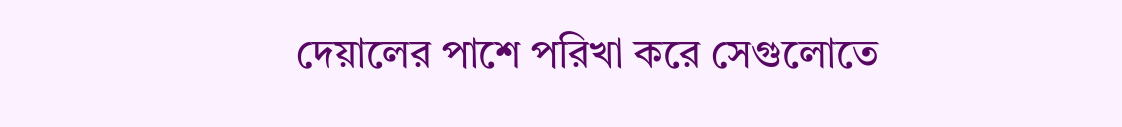দেয়ালের পাশে পরিখা করে সেগুলোতে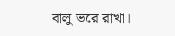বালু ভরে রাখা।